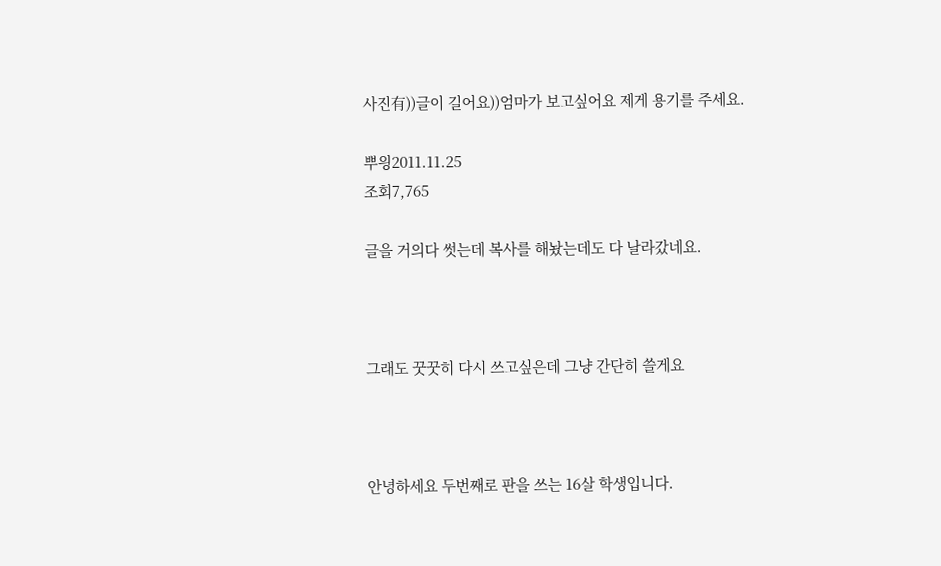사진有))글이 길어요))엄마가 보고싶어요 제게 용기를 주세요.

뿌읭2011.11.25
조회7,765

글을 거의다 썻는데 복사를 해놨는데도 다 날라갔네요.



그래도 꿋꿋히 다시 쓰고싶은데 그냥 간단히 쓸게요



안녕하세요 두번째로 판을 쓰는 16살 학생입니다.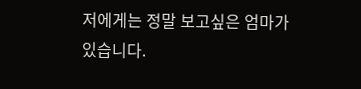저에게는 정말 보고싶은 엄마가 있습니다.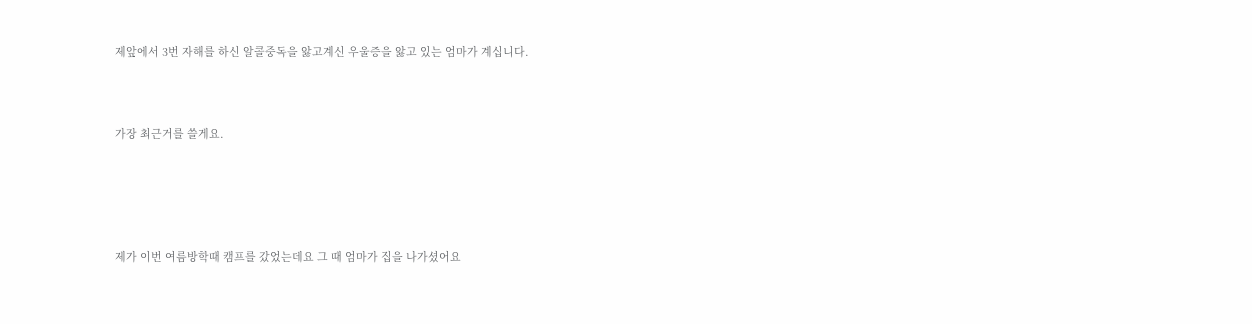제앞에서 3번 자해를 하신 알콜중독을 앓고계신 우울증을 앓고 있는 엄마가 계십니다.



가장 최근거를 쓸게요.





제가 이번 여름방학때 캠프를 갔었는데요 그 때 엄마가 집을 나가셨어요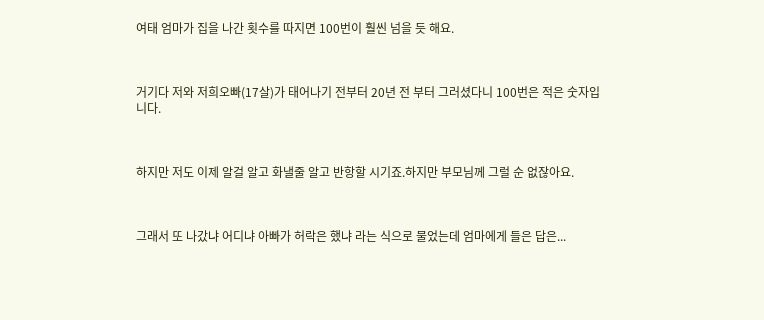여태 엄마가 집을 나간 횟수를 따지면 100번이 훨씬 넘을 듯 해요.



거기다 저와 저희오빠(17살)가 태어나기 전부터 20년 전 부터 그러셨다니 100번은 적은 숫자입니다.



하지만 저도 이제 알걸 알고 화낼줄 알고 반항할 시기죠.하지만 부모님께 그럴 순 없잖아요.



그래서 또 나갔냐 어디냐 아빠가 허락은 했냐 라는 식으로 물었는데 엄마에게 들은 답은...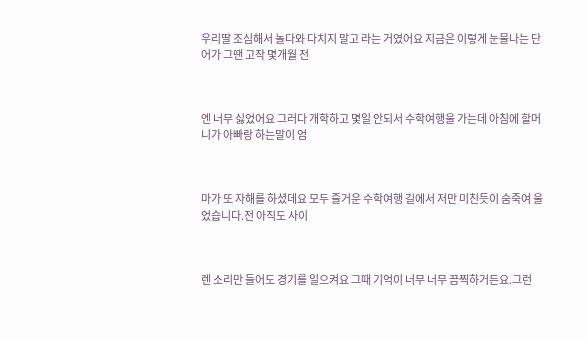우리딸 조심해서 놀다와 다치지 말고 라는 거였어요 지금은 이렇게 눈물나는 단어가 그땐 고작 몇개월 전



엔 너무 싫었어요 그러다 개학하고 몇일 안되서 수학여행을 가는데 아침에 할머니가 아빠랑 하는말이 엄



마가 또 자해를 하셨데요 모두 즐거운 수학여행 길에서 저만 미친듯이 숨죽여 울었습니다.전 아직도 사이



렌 소리만 들어도 경기를 일으켜요 그때 기억이 너무 너무 끔찍하거든요.그런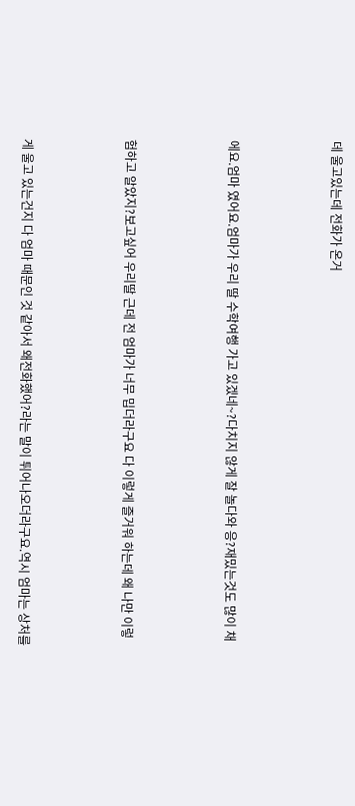데 울고있는데 전화가 온거



에요.엄마 였어요.엄마가 우리 딸 수학여행 가고 있겠네~?다치지 않게 잘 놀다와 응?재밌는것도 많이 채



험하고 알았지?보고싶어 우리딸 근데 전 엄마가 너무 밉더라구요 다 이렇게 즐거워 하는데 왜 나만 이렇



게 울고 있는건지 다 엄마 때문인 것 같아서 왜전화했어?라는 말이 튀어나오더라구요.역시 엄마는 상처를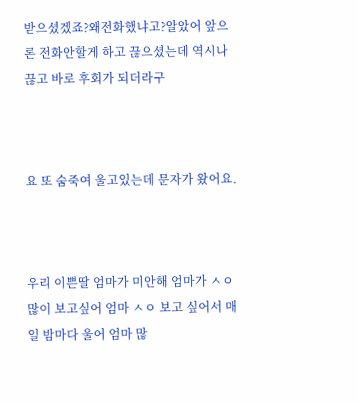받으셨겠죠?왜전화했냐고?알았어 앞으론 전화안할게 하고 끊으셨는데 역시나 끊고 바로 후회가 되더라구



요 또 숨죽여 울고있는데 문자가 왔어요.



우리 이쁜딸 엄마가 미안해 엄마가 ㅅㅇ 많이 보고싶어 엄마 ㅅㅇ 보고 싶어서 매일 밤마다 울어 엄마 많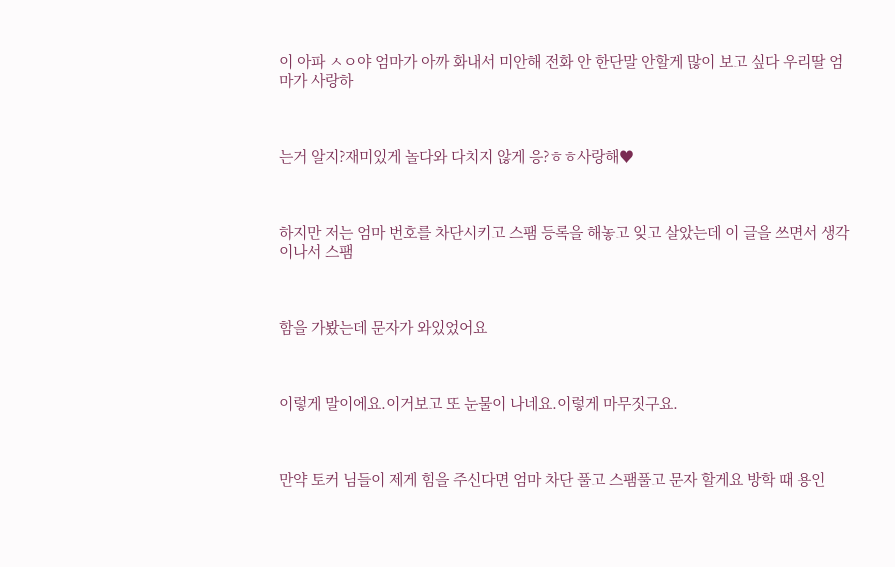이 아파 ㅅㅇ야 엄마가 아까 화내서 미안해 전화 안 한단말 안할게 많이 보고 싶다 우리딸 엄마가 사랑하



는거 알지?재미있게 놀다와 다치지 않게 응?ㅎㅎ사랑해♥



하지만 저는 엄마 번호를 차단시키고 스팸 등록을 해놓고 잊고 살았는데 이 글을 쓰면서 생각이나서 스팸



함을 가봤는데 문자가 와있었어요



이렇게 말이에요.이거보고 또 눈물이 나네요.이렇게 마무짓구요.



만약 토커 님들이 제게 힘을 주신다면 엄마 차단 풀고 스팸풀고 문자 할게요 방학 때 용인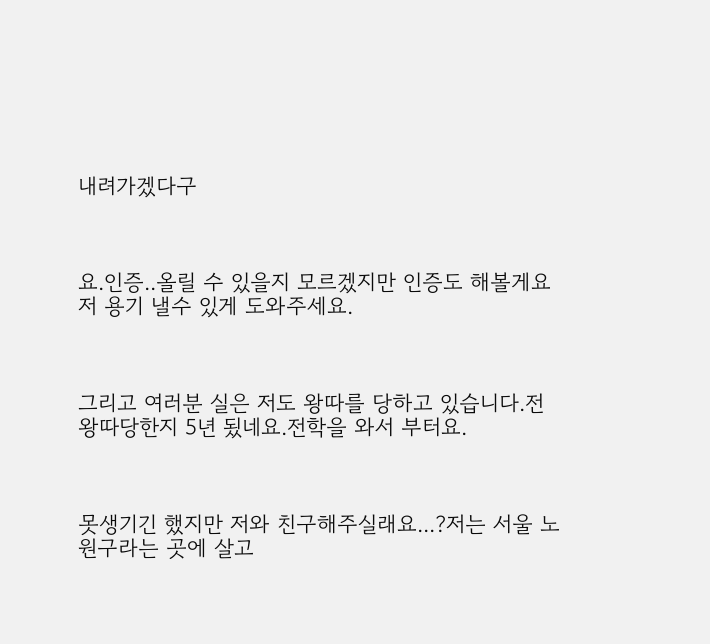내려가겠다구



요.인증..올릴 수 있을지 모르겠지만 인증도 해볼게요 저 용기 낼수 있게 도와주세요.



그리고 여러분 실은 저도 왕따를 당하고 있습니다.전 왕따당한지 5년 됬네요.전학을 와서 부터요.



못생기긴 했지만 저와 친구해주실래요...?저는 서울 노원구라는 곳에 살고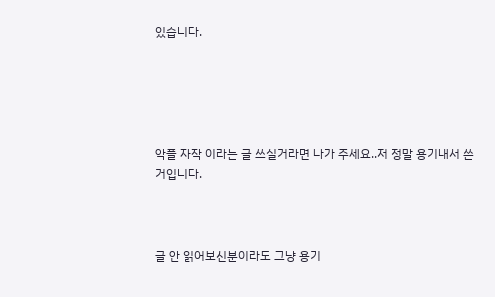있습니다.





악플 자작 이라는 글 쓰실거라면 나가 주세요..저 정말 용기내서 쓴거입니다.



글 안 읽어보신분이라도 그냥 용기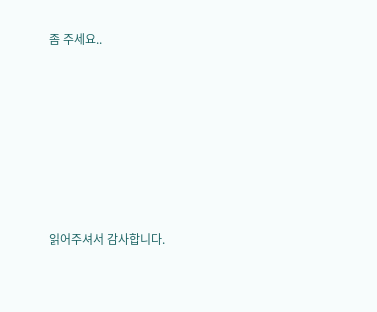좀 주세요..









읽어주셔서 감사합니다.